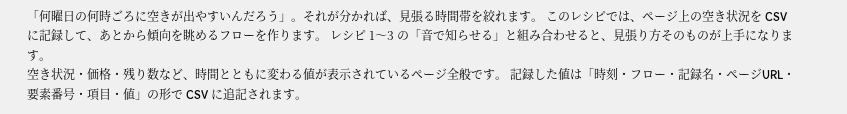「何曜日の何時ごろに空きが出やすいんだろう」。それが分かれば、見張る時間帯を絞れます。 このレシピでは、ページ上の空き状況を CSV に記録して、あとから傾向を眺めるフローを作ります。 レシピ 1〜3 の「音で知らせる」と組み合わせると、見張り方そのものが上手になります。
空き状況・価格・残り数など、時間とともに変わる値が表示されているページ全般です。 記録した値は「時刻・フロー・記録名・ページURL・要素番号・項目・値」の形で CSV に追記されます。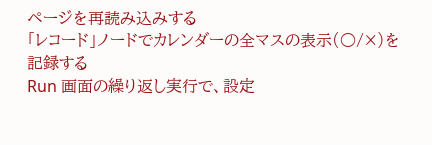ページを再読み込みする
「レコード」ノードでカレンダーの全マスの表示(○/×)を記録する
Run 画面の繰り返し実行で、設定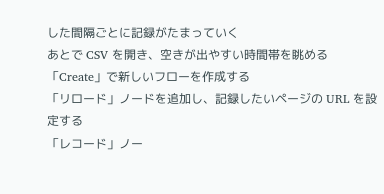した間隔ごとに記録がたまっていく
あとで CSV を開き、空きが出やすい時間帯を眺める
「Create」で新しいフローを作成する
「リロード」ノードを追加し、記録したいページの URL を設定する
「レコード」ノー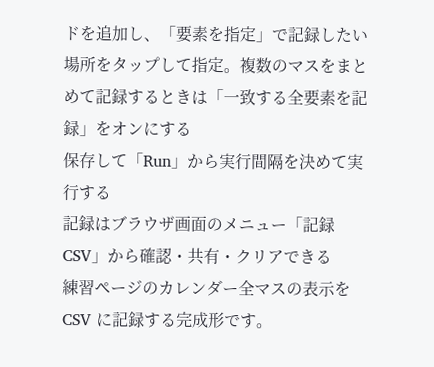ドを追加し、「要素を指定」で記録したい場所をタップして指定。複数のマスをまとめて記録するときは「一致する全要素を記録」をオンにする
保存して「Run」から実行間隔を決めて実行する
記録はブラウザ画面のメニュー「記録CSV」から確認・共有・クリアできる
練習ページのカレンダー全マスの表示を CSV に記録する完成形です。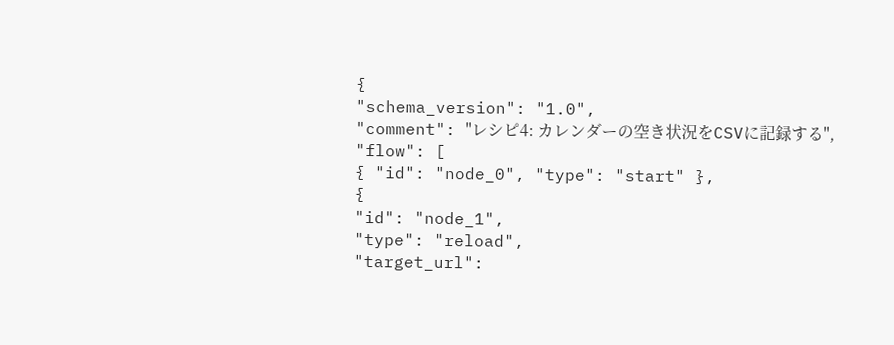{
"schema_version": "1.0",
"comment": "レシピ4: カレンダーの空き状況をCSVに記録する",
"flow": [
{ "id": "node_0", "type": "start" },
{
"id": "node_1",
"type": "reload",
"target_url":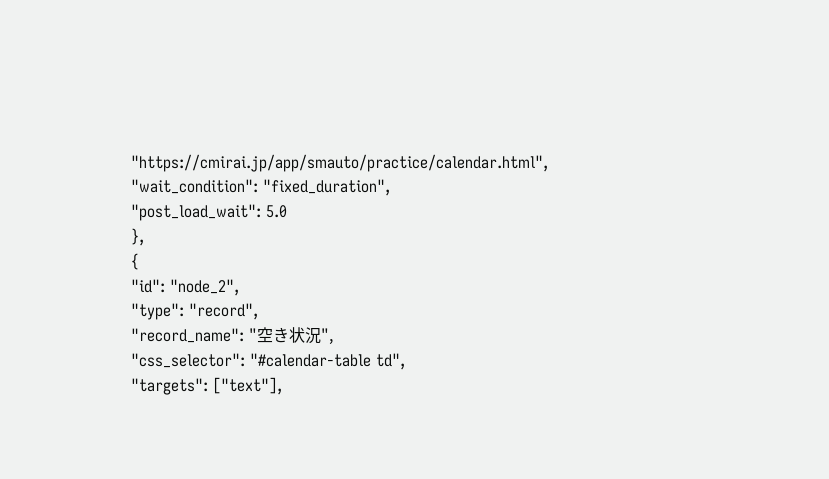"https://cmirai.jp/app/smauto/practice/calendar.html",
"wait_condition": "fixed_duration",
"post_load_wait": 5.0
},
{
"id": "node_2",
"type": "record",
"record_name": "空き状況",
"css_selector": "#calendar-table td",
"targets": ["text"],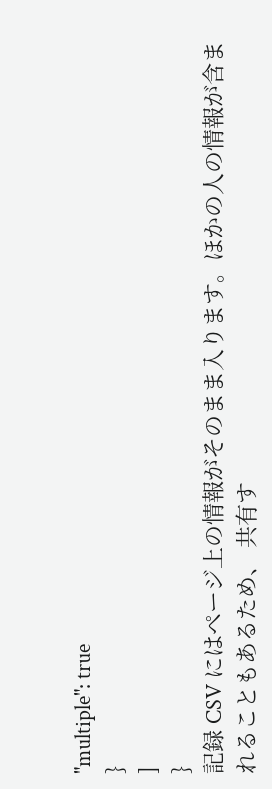"multiple": true
}
]
}
記録 CSV にはページ上の情報がそのまま入ります。ほかの人の情報が含まれることもあるため、 共有す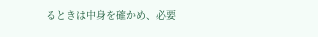るときは中身を確かめ、必要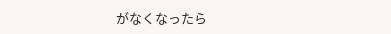がなくなったら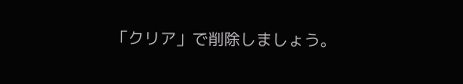「クリア」で削除しましょう。